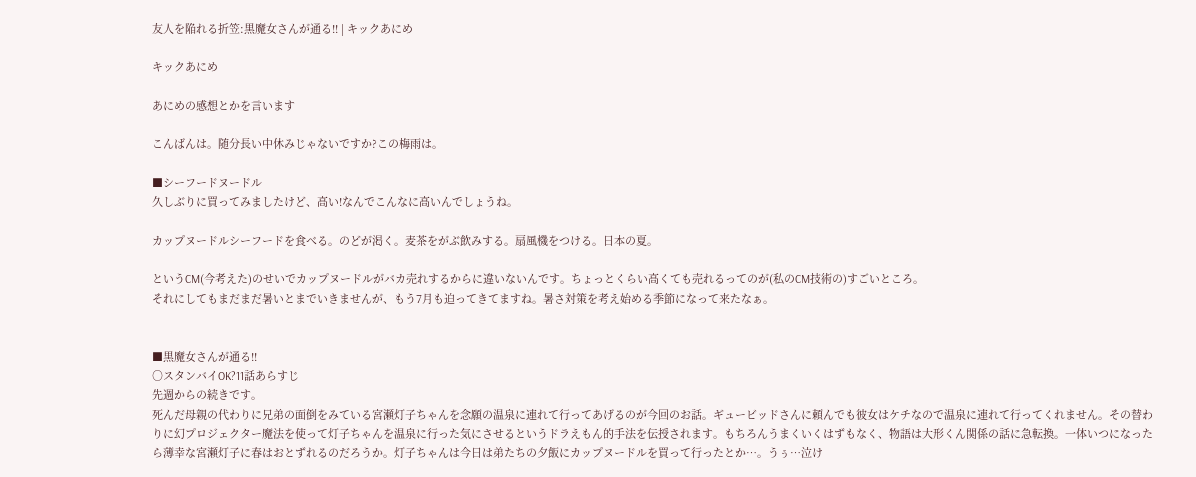友人を陥れる折笠:黒魔女さんが通る!! | キックあにめ

キックあにめ

あにめの感想とかを言います

こんばんは。随分長い中休みじゃないですか?この梅雨は。

■シーフードヌードル
久しぶりに買ってみましたけど、高い!なんでこんなに高いんでしょうね。

カップヌードルシーフードを食べる。のどが渇く。麦茶をがぶ飲みする。扇風機をつける。日本の夏。

というCM(今考えた)のせいでカップヌードルがバカ売れするからに違いないんです。ちょっとくらい高くても売れるってのが(私のCM技術の)すごいところ。
それにしてもまだまだ暑いとまでいきませんが、もう7月も迫ってきてますね。暑さ対策を考え始める季節になって来たなぁ。


■黒魔女さんが通る!!
○スタンバイOK?11話あらすじ
先週からの続きです。
死んだ母親の代わりに兄弟の面倒をみている宮瀬灯子ちゃんを念願の温泉に連れて行ってあげるのが今回のお話。ギュービッドさんに頼んでも彼女はケチなので温泉に連れて行ってくれません。その替わりに幻プロジェクター魔法を使って灯子ちゃんを温泉に行った気にさせるというドラえもん的手法を伝授されます。もちろんうまくいくはずもなく、物語は大形くん関係の話に急転換。一体いつになったら薄幸な宮瀬灯子に春はおとずれるのだろうか。灯子ちゃんは今日は弟たちの夕飯にカップヌードルを買って行ったとか…。うぅ…泣け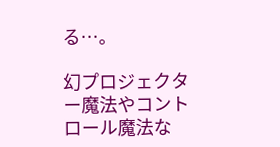る…。

幻プロジェクター魔法やコントロール魔法な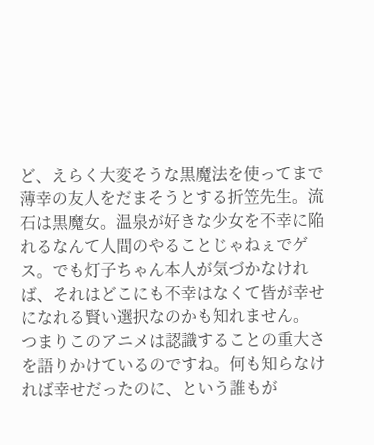ど、えらく大変そうな黒魔法を使ってまで薄幸の友人をだまそうとする折笠先生。流石は黒魔女。温泉が好きな少女を不幸に陥れるなんて人間のやることじゃねぇでゲス。でも灯子ちゃん本人が気づかなければ、それはどこにも不幸はなくて皆が幸せになれる賢い選択なのかも知れません。
つまりこのアニメは認識することの重大さを語りかけているのですね。何も知らなければ幸せだったのに、という誰もが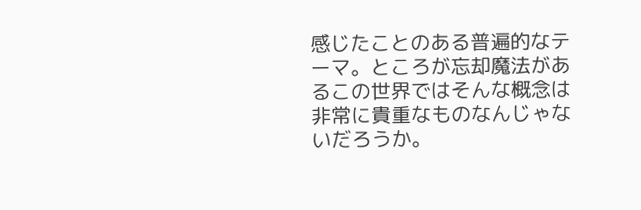感じたことのある普遍的なテーマ。ところが忘却魔法があるこの世界ではそんな概念は非常に貴重なものなんじゃないだろうか。